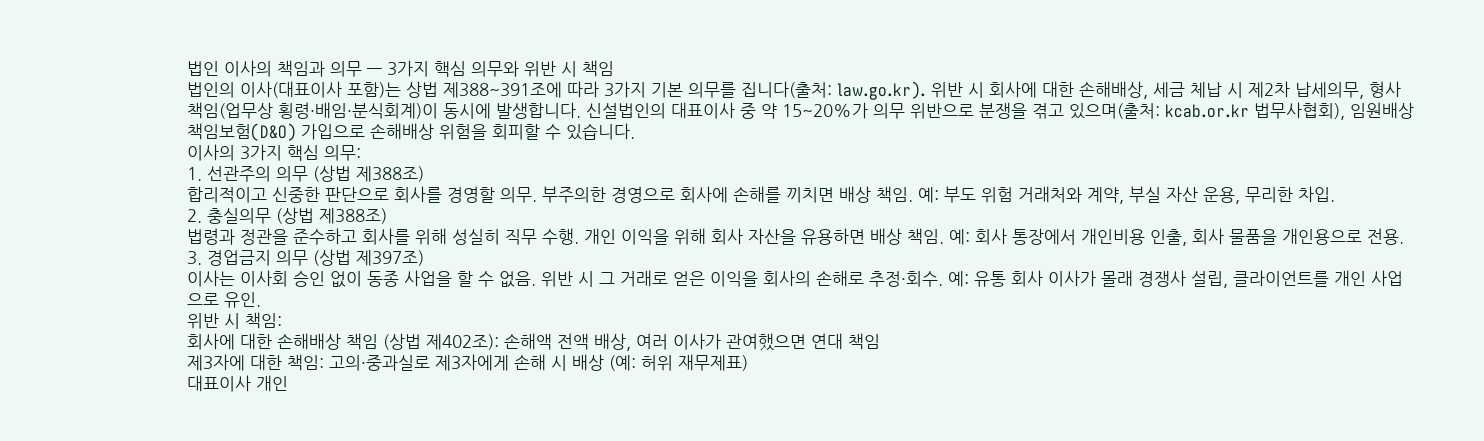법인 이사의 책임과 의무 — 3가지 핵심 의무와 위반 시 책임
법인의 이사(대표이사 포함)는 상법 제388~391조에 따라 3가지 기본 의무를 집니다(출처: law.go.kr). 위반 시 회사에 대한 손해배상, 세금 체납 시 제2차 납세의무, 형사 책임(업무상 횡령·배임·분식회계)이 동시에 발생합니다. 신설법인의 대표이사 중 약 15~20%가 의무 위반으로 분쟁을 겪고 있으며(출처: kcab.or.kr 법무사협회), 임원배상책임보험(D&O) 가입으로 손해배상 위험을 회피할 수 있습니다.
이사의 3가지 핵심 의무:
1. 선관주의 의무 (상법 제388조)
합리적이고 신중한 판단으로 회사를 경영할 의무. 부주의한 경영으로 회사에 손해를 끼치면 배상 책임. 예: 부도 위험 거래처와 계약, 부실 자산 운용, 무리한 차입.
2. 충실의무 (상법 제388조)
법령과 정관을 준수하고 회사를 위해 성실히 직무 수행. 개인 이익을 위해 회사 자산을 유용하면 배상 책임. 예: 회사 통장에서 개인비용 인출, 회사 물품을 개인용으로 전용.
3. 경업금지 의무 (상법 제397조)
이사는 이사회 승인 없이 동종 사업을 할 수 없음. 위반 시 그 거래로 얻은 이익을 회사의 손해로 추정·회수. 예: 유통 회사 이사가 몰래 경쟁사 설립, 클라이언트를 개인 사업으로 유인.
위반 시 책임:
회사에 대한 손해배상 책임 (상법 제402조): 손해액 전액 배상, 여러 이사가 관여했으면 연대 책임
제3자에 대한 책임: 고의·중과실로 제3자에게 손해 시 배상 (예: 허위 재무제표)
대표이사 개인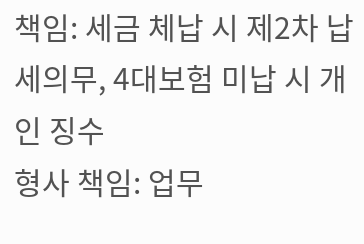책임: 세금 체납 시 제2차 납세의무, 4대보험 미납 시 개인 징수
형사 책임: 업무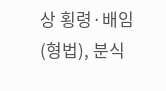상 횡령·배임(형법), 분식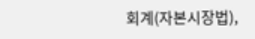회계(자본시장법),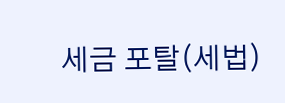세금 포탈(세법)